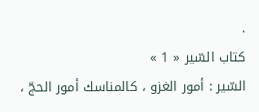.
كتاب السّير « 1 »
السّير : أمور الغزو ، كالمناسك أمور الحجّ ،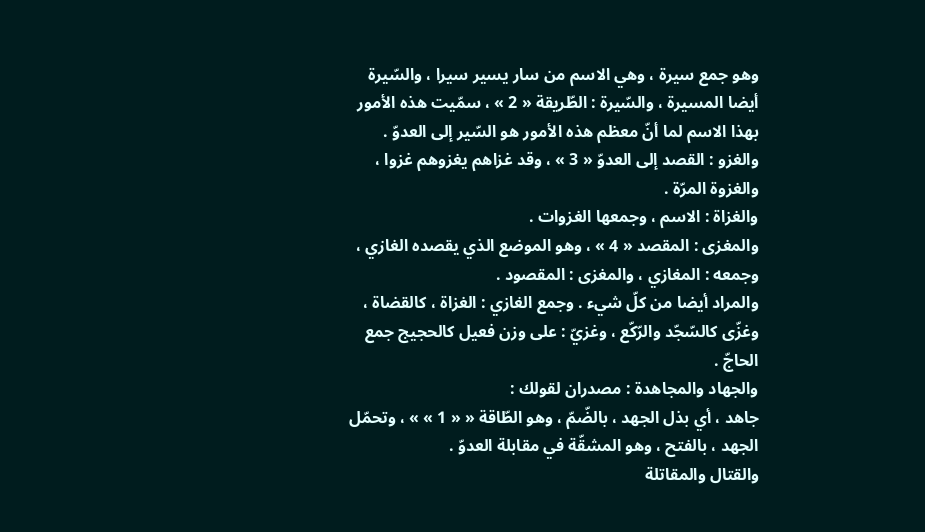وهو جمع سيرة ، وهي الاسم من سار يسير سيرا ، والسّيرة أيضا المسيرة ، والسّيرة : الطّريقة « 2 » ، سمّيت هذه الأمور بهذا الاسم لما أنّ معظم هذه الأمور هو السّير إلى العدوّ .
والغزو : القصد إلى العدوّ « 3 » ، وقد غزاهم يغزوهم غزوا ، والغزوة المرّة .
والغزاة : الاسم ، وجمعها الغزوات .
والمغزى : المقصد « 4 » ، وهو الموضع الذي يقصده الغازي ، وجمعه : المغازي ، والمغزى : المقصود .
والمراد أيضا من كلّ شيء . وجمع الغازي : الغزاة ، كالقضاة ، وغزّى كالسّجّد والرّكّع ، وغزيّ : على وزن فعيل كالحجيج جمع الحاجّ .
والجهاد والمجاهدة : مصدران لقولك :
جاهد ، أي بذل الجهد ، بالضّمّ ، وهو الطّاقة « « 1 » » ، وتحمّل الجهد ، بالفتح ، وهو المشقّة في مقابلة العدوّ .
والقتال والمقاتلة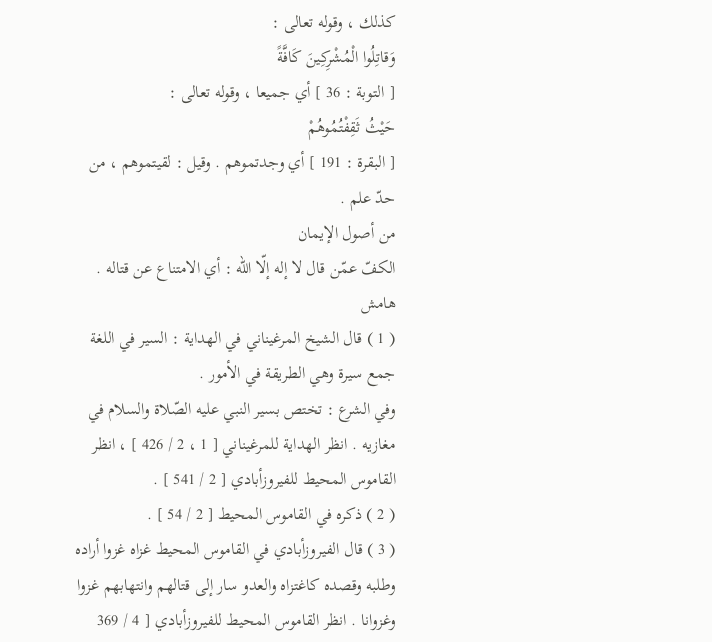كذلك ، وقوله تعالى :
وَقاتِلُوا الْمُشْرِكِينَ كَافَّةً
[ التوبة : 36 ] أي جميعا ، وقوله تعالى :
حَيْثُ ثَقِفْتُمُوهُمْ
[ البقرة : 191 ] أي وجدتموهم . وقيل : لقيتموهم ، من حدّ علم .
من أصول الإيمان
الكفّ عمّن قال لا إله إلّا اللّه : أي الامتناع عن قتاله .
هامش
( 1 ) قال الشيخ المرغيناني في الهداية : السير في اللغة جمع سيرة وهي الطريقة في الأمور .
وفي الشرع : تختص بسير النبي عليه الصّلاة والسلام في مغازيه . انظر الهداية للمرغيناني [ 1 ، 2 / 426 ] ، انظر القاموس المحيط للفيروزأبادي [ 2 / 541 ] .
( 2 ) ذكره في القاموس المحيط [ 2 / 54 ] .
( 3 ) قال الفيروزأبادي في القاموس المحيط غزاه غزوا أراده وطلبه وقصده كاغتزاه والعدو سار إلى قتالهم وانتهابهم غزوا وغزوانا . انظر القاموس المحيط للفيروزأبادي [ 4 / 369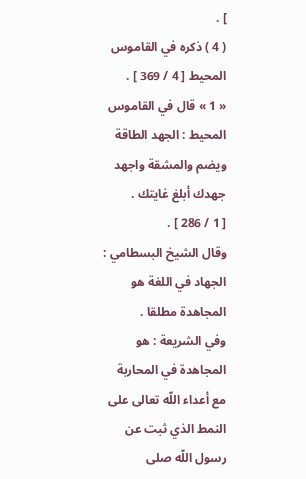] .
( 4 ) ذكره في القاموس المحيط [ 4 / 369 ] .
« 1 » قال في القاموس المحيط : الجهد الطاقة ويضم والمشقة واجهد جهدك أبلغ غايتك .
[ 1 / 286 ] .
وقال الشيخ البسطامي : الجهاد في اللغة هو المجاهدة مطلقا .
وفي الشريعة : هو المجاهدة في المحاربة مع أعداء اللّه تعالى على النمط الذي ثبت عن رسول اللّه صلى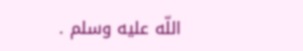اللّه عليه وسلم .